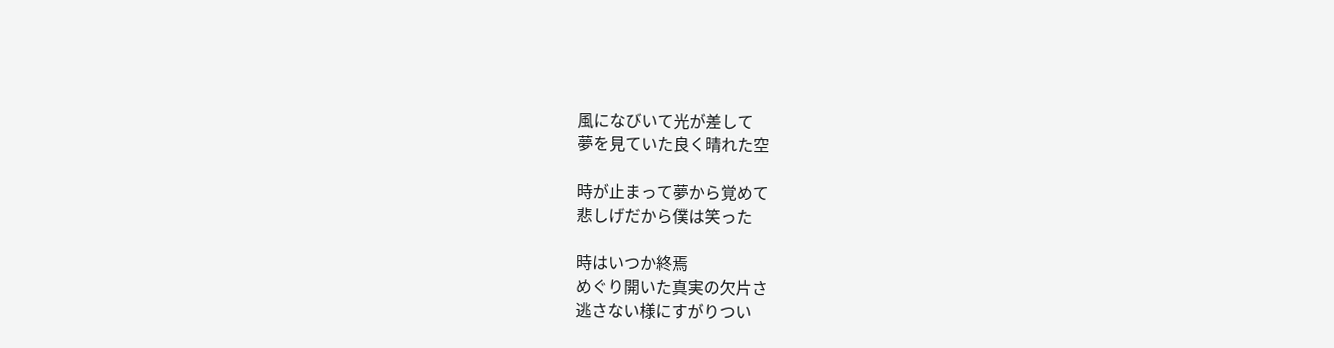風になびいて光が差して
夢を見ていた良く晴れた空

時が止まって夢から覚めて
悲しげだから僕は笑った

時はいつか終焉
めぐり開いた真実の欠片さ
逃さない様にすがりつい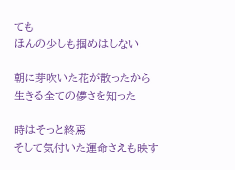ても
ほんの少しも掴めはしない

朝に芽吹いた花が散ったから
生きる全ての儚さを知った

時はそっと終焉
そして気付いた運命さえも映す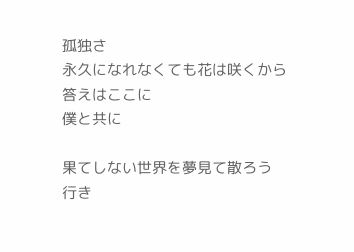孤独さ
永久になれなくても花は咲くから
答えはここに
僕と共に

果てしない世界を夢見て散ろう
行き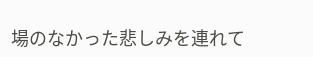場のなかった悲しみを連れて